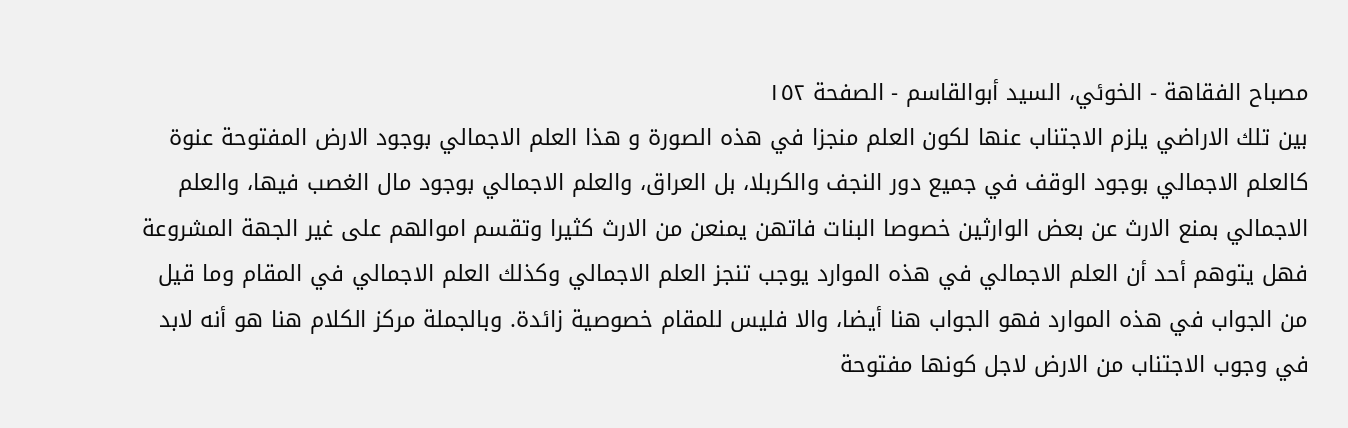مصباح الفقاهة - الخوئي، السيد أبوالقاسم - الصفحة ١٥٢
بين تلك الاراضي يلزم الاجتناب عنها لكون العلم منجزا في هذه الصورة و هذا العلم الاجمالي بوجود الارض المفتوحة عنوة كالعلم الاجمالي بوجود الوقف في جميع دور النجف والكربلا، بل العراق، والعلم الاجمالي بوجود مال الغصب فيها، والعلم الاجمالي بمنع الارث عن بعض الوارثين خصوصا البنات فاتهن يمنعن من الارث كثيرا وتقسم اموالهم على غير الجهة المشروعة فهل يتوهم أحد أن العلم الاجمالي في هذه الموارد يوجب تنجز العلم الاجمالي وكذلك العلم الاجمالي في المقام وما قيل من الجواب في هذه الموارد فهو الجواب هنا أيضا، والا فليس للمقام خصوصية زائدة. وبالجملة مركز الكلام هنا هو أنه لابد في وجوب الاجتناب من الارض لاجل كونها مفتوحة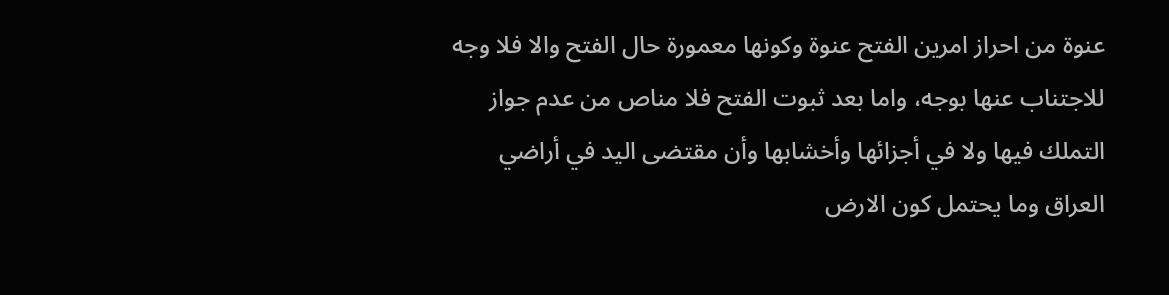عنوة من احراز امرين الفتح عنوة وكونها معمورة حال الفتح والا فلا وجه للاجتناب عنها بوجه، واما بعد ثبوت الفتح فلا مناص من عدم جواز التملك فيها ولا في أجزائها وأخشابها وأن مقتضى اليد في أراضي العراق وما يحتمل كون الارض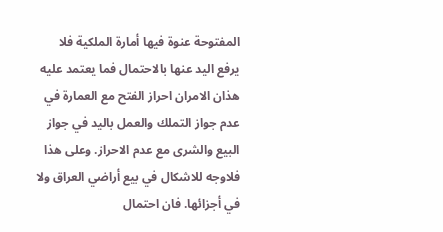المفتوحة عنوة فيها أمارة الملكية فلا يرفع اليد عنها بالاحتمال فما يعتمد عليه هذان الامران احراز الفتح مع العمارة في عدم جواز التملك والعمل باليد في جواز البيع والشرى مع عدم الاحراز. وعلى هذا فلاوجه للاشكال في بيع أراضي العراق ولا في أجزائها. فان احتمال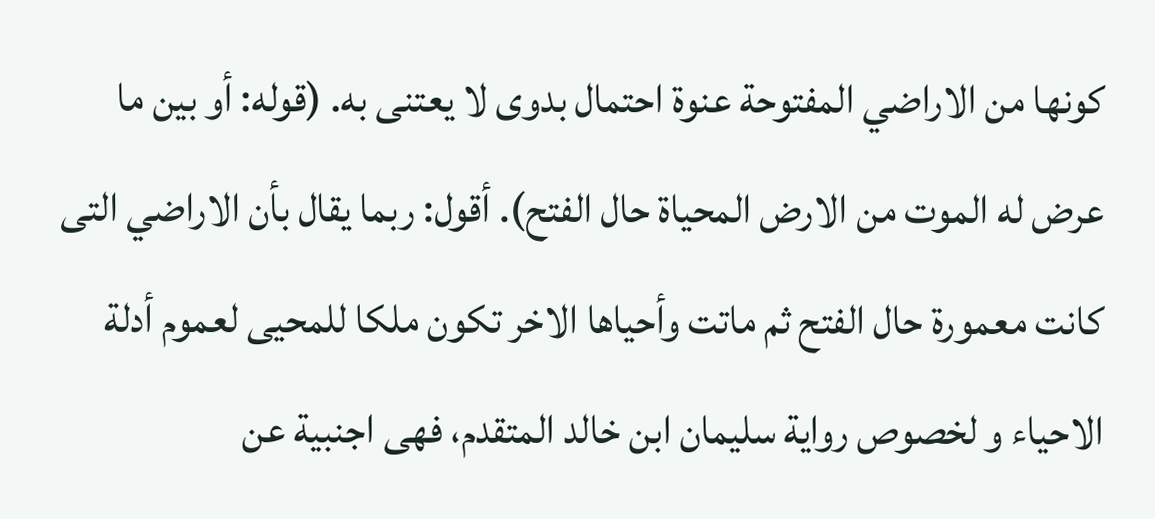كونها من الاراضي المفتوحة عنوة احتمال بدوى لا يعتنى به. (قوله: أو بين ما عرض له الموت من الارض المحياة حال الفتح). أقول: ربما يقال بأن الاراضي التى كانت معمورة حال الفتح ثم ماتت وأحياها الاخر تكون ملكا للمحيى لعموم أدلة الاحياء و لخصوص رواية سليمان ابن خالد المتقدم، فهى اجنبية عن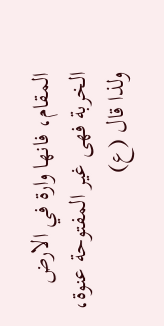المقام، فانها وارة في الارض الخربة فهى غير المفتوحة عنوة، ولذا قال (ع)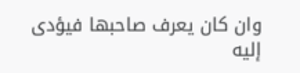وان كان يعرف صاحبها فيؤدى إليه